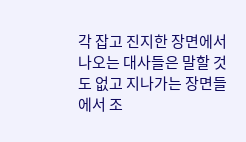각 잡고 진지한 장면에서 나오는 대사들은 말할 것도 없고 지나가는 장면들에서 조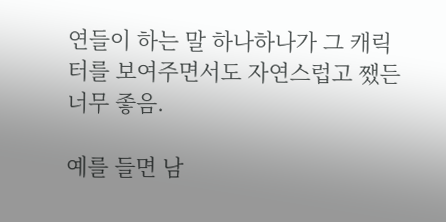연들이 하는 말 하나하나가 그 캐릭터를 보여주면서도 자연스럽고 쨌든 너무 좋음.

예를 들면 남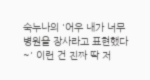숙누나의 '어우 내가 너무 병원을 장사라고 표현했다~' 이런 건 진짜 딱 저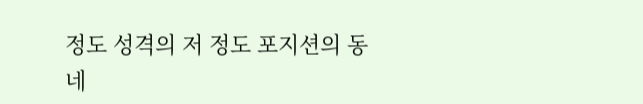정도 성격의 저 정도 포지션의 동네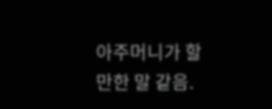아주머니가 할 만한 말 같음.